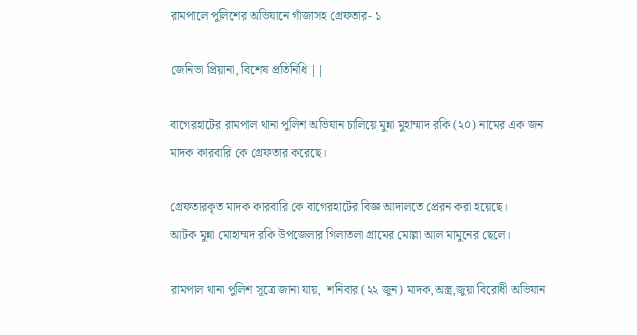রামপালে পুলিশের অভিযানে গাঁজাসহ গ্রেফতার- ১

জেনিভা প্রিয়ানা, বিশেষ প্রতিনিধি ||

বাগেরহাটের রামপাল থানা পুলিশ অভিযান চালিয়ে মুন্না মুহাম্মাদ রকি (২০) নামের এক জন মাদক কারবারি কে গ্রেফতার করেছে।

গ্রেফতারকৃত মাদক কারবারি কে বাগেরহাটের বিজ্ঞ আদালতে প্রেরন করা হয়েছে।
আটক মুন্না মোহাম্মদ রকি উপজেলার গিলাতলা গ্রামের মোল্লা আল মামুনের ছেলে।

রামপাল থানা পুলিশ সূত্রে জানা যায়,  শনিবার (২২ জুন) মাদক,অস্ত্র,জুয়া বিরোধী অভিযান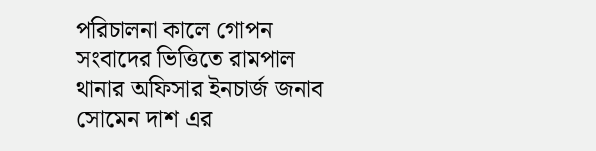পরিচালনা কালে গোপন সংবাদের ভিত্তিতে রামপাল থানার অফিসার ইনচার্জ জনাব সোমেন দাশ এর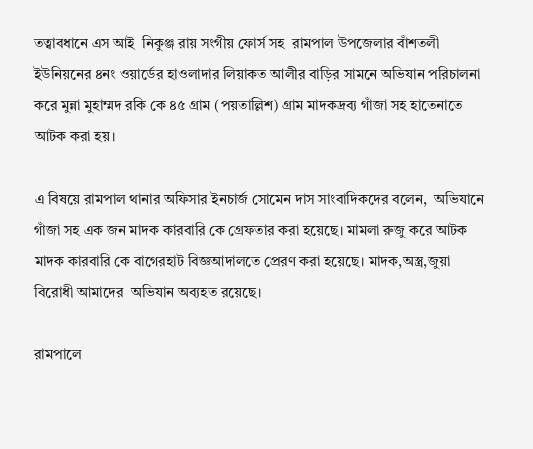তত্বাবধানে এস আই  নিকুঞ্জ রায় সংগীয় ফোর্স সহ  রামপাল উপজেলার বাঁশতলী ইউনিয়নের ৪নং ওয়ার্ডের হাওলাদার লিয়াকত আলীর বাড়ির সামনে অভিযান পরিচালনা করে মুন্না মুহাম্মদ রকি কে ৪৫ গ্রাম (পয়তাল্লিশ) গ্রাম মাদকদ্রব‍্য গাঁজা সহ হাতেনাতে আটক করা হয়।

এ বিষয়ে রামপাল থানার অফিসার ইনচার্জ সোমেন দাস সাংবাদিকদের বলেন,  অভিযানে গাঁজা সহ এক জন মাদক কারবারি কে গ্রেফতার করা হয়েছে। মামলা রুজু করে আটক মাদক কারবারি কে বাগেরহাট বিজ্ঞআদালতে প্রেরণ করা হয়েছে। মাদক,অস্ত্র,জুয়া বিরোধী আমাদের  অভিযান অব‍্যহত রয়েছে।

রামপালে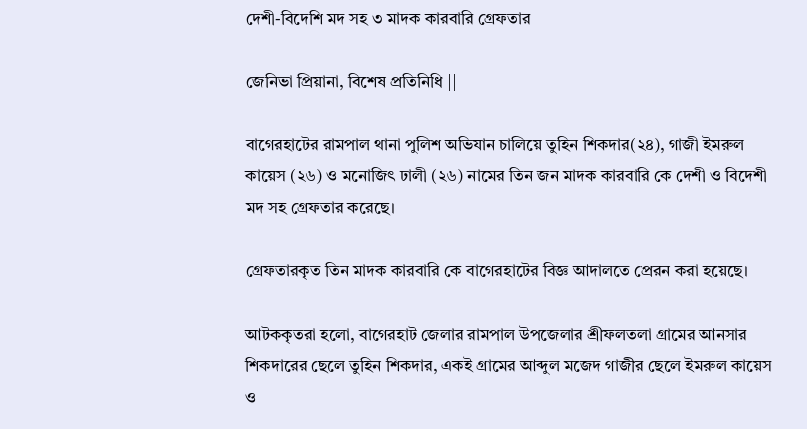দেশী-বিদেশি মদ সহ ৩ মাদক কারবারি গ্রেফতার

জেনিভা প্রিয়ানা, বিশেষ প্রতিনিধি ||

বাগেরহাটের রামপাল থানা পুলিশ অভিযান চালিয়ে তুহিন শিকদার(২৪), গাজী ইমরুল কায়েস (২৬) ও মনোজিৎ ঢালী (২৬) নামের তিন জন মাদক কারবারি কে দেশী ও বিদেশী মদ সহ গ্রেফতার করেছে।

গ্রেফতারকৃত তিন মাদক কারবারি কে বাগেরহাটের বিজ্ঞ আদালতে প্রেরন করা হয়েছে।

আটককৃতরা হলো, বাগেরহাট জেলার রামপাল উপজেলার শ্রীফলতলা গ্রামের আনসার শিকদারের ছেলে তুহিন শিকদার, একই গ্রামের আব্দুল মজেদ গাজীর ছেলে ইমরুল কায়েস ও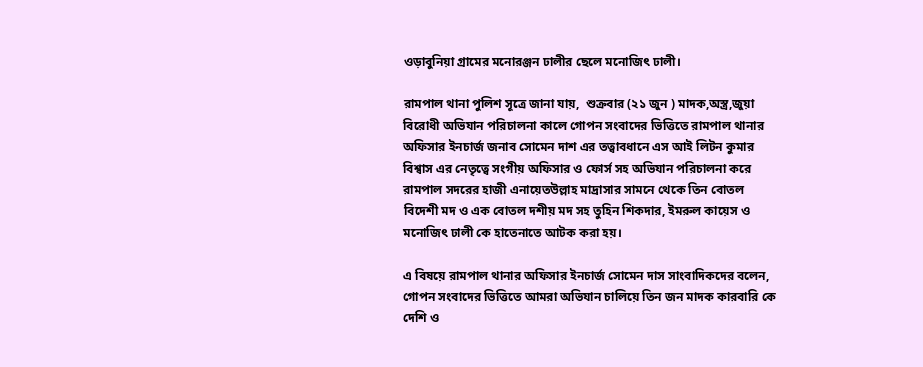ওড়াবুনিয়া গ্রামের মনোরঞ্জন ঢালীর ছেলে মনোজিৎ ঢালী।

রামপাল থানা পুলিশ সূত্রে জানা যায়,  শুক্রবার (২১ জুন ) মাদক,অস্ত্র,জুয়া বিরোধী অভিযান পরিচালনা কালে গোপন সংবাদের ভিত্তিতে রামপাল থানার অফিসার ইনচার্জ জনাব সোমেন দাশ এর তত্বাবধানে এস আই লিটন কুমার বিশ্বাস এর নেতৃত্বে সংগীয় অফিসার ও ফোর্স সহ অভিযান পরিচালনা করে রামপাল সদরের হাজী এনায়েতউল্লাহ মাদ্রাসার সামনে থেকে তিন বোতল বিদেশী মদ ও এক বোতল দশীয় মদ সহ তুহিন শিকদার, ইমরুল কায়েস ও মনোজিৎ ঢালী কে হাতেনাতে আটক করা হয়।

এ বিষয়ে রামপাল থানার অফিসার ইনচার্জ সোমেন দাস সাংবাদিকদের বলেন,  গোপন সংবাদের ভিত্তিতে আমরা অভিযান চালিয়ে তিন জন মাদক কারবারি কে দেশি ও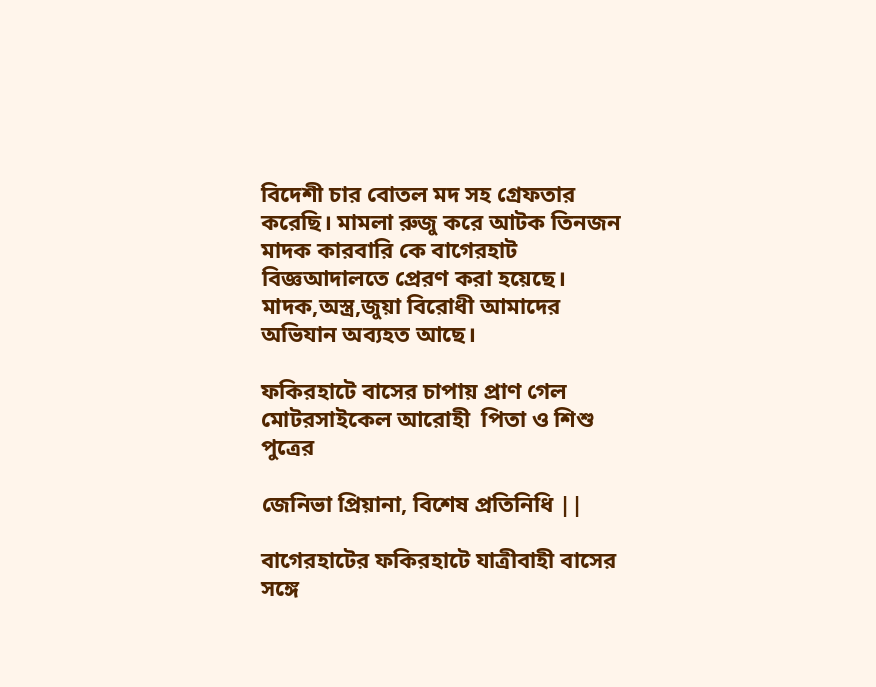বিদেশী চার বোতল মদ সহ গ্রেফতার করেছি। মামলা রুজু করে আটক তিনজন মাদক কারবারি কে বাগেরহাট বিজ্ঞআদালতে প্রেরণ করা হয়েছে। মাদক,অস্ত্র,জুয়া বিরোধী আমাদের   অভিযান অব‍্যহত আছে।

ফকিরহাটে বাসের চাপায় প্রাণ গেল মোটরসাইকেল আরোহী  পিতা ও শিশু পুত্রের

জেনিভা প্রিয়ানা, বিশেষ প্রতিনিধি ||

বাগেরহাটের ফকিরহাটে যাত্রীবাহী বাসের সঙ্গে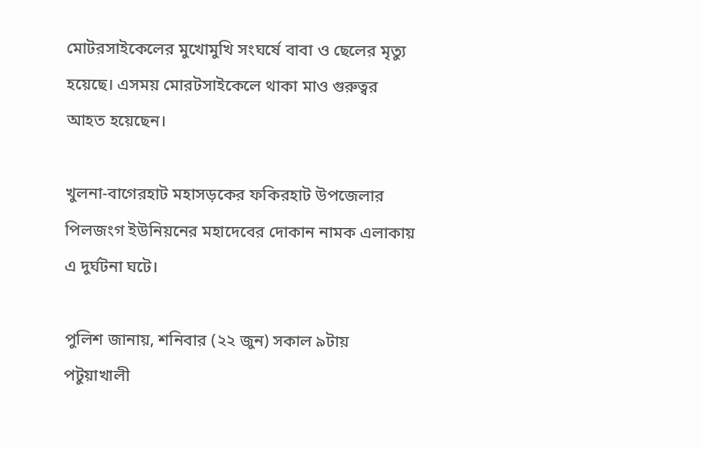মোটরসাইকেলের মুখোমুখি সংঘর্ষে বাবা ও ছেলের মৃত্যু হয়েছে। এসময় মোরটসাইকেলে থাকা মাও গুরুত্বর আহত হয়েছেন।

খুলনা-বাগেরহাট মহাসড়কের ফকিরহাট উপজেলার পিলজংগ ইউনিয়নের মহাদেবের দোকান নামক এলাকায় এ দুর্ঘটনা ঘটে।

পুলিশ জানায়, শনিবার (২২ জুন) সকাল ৯টায় পটুয়াখালী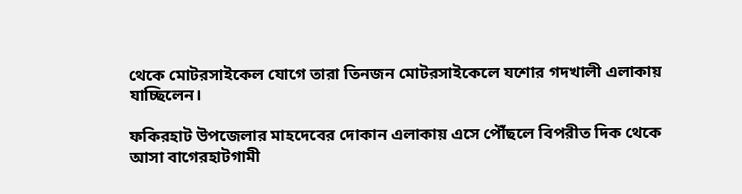থেকে মোটরসাইকেল যোগে তারা তিনজন মোটরসাইকেলে যশোর গদখালী এলাকায় যাচ্ছিলেন।

ফকিরহাট উপজেলার মাহদেবের দোকান এলাকায় এসে পৌঁছলে বিপরীত দিক থেকে আসা বাগেরহাটগামী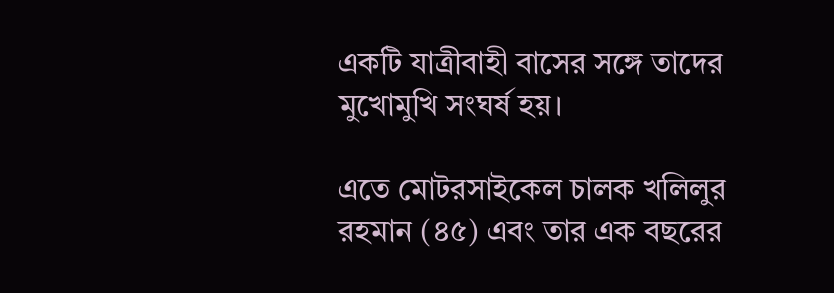একটি যাত্রীবাহী বাসের সঙ্গে তাদের মুখোমুখি সংঘর্ষ হয়।

এতে মোটরসাইকেল চালক খলিলুর রহমান (৪৫) এবং তার এক বছরের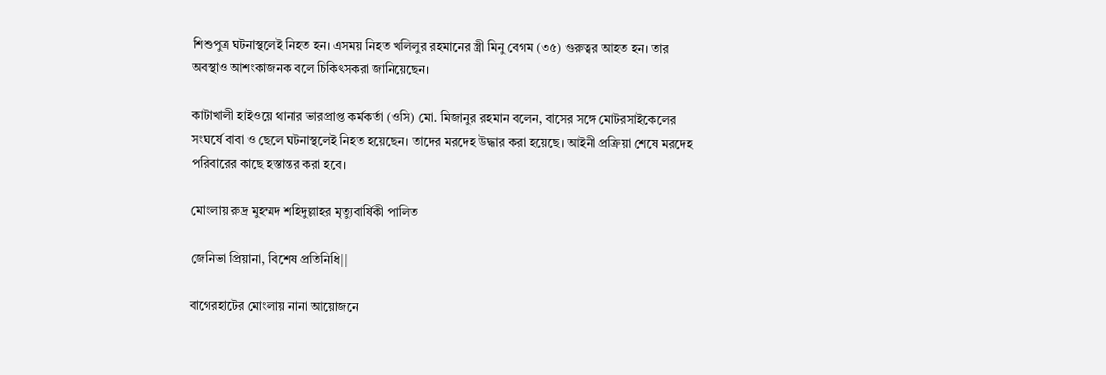শিশুপুত্র ঘটনাস্থলেই নিহত হন। এসময় নিহত খলিলুর রহমানের স্ত্রী মিনু বেগম (৩৫) গুরুত্বর আহত হন। তার অবস্থাও আশংকাজনক বলে চিকিৎসকরা জানিয়েছেন।

কাটাখালী হাইওয়ে থানার ভারপ্রাপ্ত কর্মকর্তা (ওসি) মো. মিজানুর রহমান বলেন, বাসের সঙ্গে মোটরসাইকেলের সংঘর্ষে বাবা ও ছেলে ঘটনাস্থলেই নিহত হয়েছেন। তাদের মরদেহ উদ্ধার করা হয়েছে। আইনী প্রক্রিয়া শেষে মরদেহ পরিবারের কাছে হস্তান্তর করা হবে।

মোংলায় রুদ্র মুহম্মদ শহিদুল্লাহর মৃত্যুবার্ষিকী পালিত

জেনিভা প্রিয়ানা, বিশেষ প্রতিনিধি||

বা‌গেরহা‌টের মোংলায় নানা আয়োজনে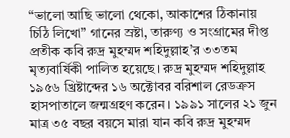“ভালো আছি ভালো থেকো, আকাশের ঠিকানায় চিঠি লিখো” গানের স্রষ্টা, তারুণ্য ও সংগ্রামের দীপ্ত প্রতীক কবি রুদ্র মুহম্মদ শহিদুল্লাহ’র ৩৩তম মৃত্যবার্ষিকী পালিত হয়েছে। রুদ্র মুহম্মদ শহিদুল্লাহ ১৯৫৬ খ্রিষ্টাব্দের ১৬ অক্টোবর বরিশাল রেডক্রস হাসপাতালে জন্মগ্রহণ করেন। ১৯৯১ সালের ২১ জুন মাত্র ৩৫ বছর বয়সে মারা যান কবি রুদ্র মুহম্মদ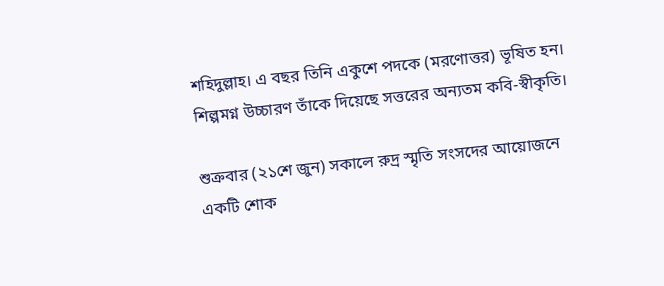শহিদুল্লাহ। এ বছর তিনি একুশে পদকে (মরণোত্তর) ভূষিত হন। শিল্পমগ্ন উচ্চারণ তাঁকে দিয়েছে সত্তরের অন্যতম কবি-স্বীকৃতি।

শুক্রবার (২১শে জুন) সকালে রুদ্র স্মৃতি সংসদের আয়োজনে একটি শোক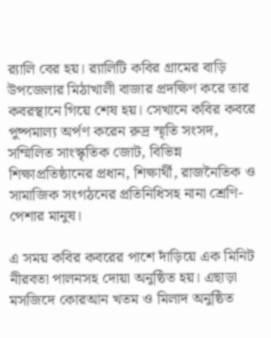র‌্যালি বের হয়। র‌্যালিটি কবির গ্রামের বাড়ি উপজেলার মিঠাখালী বাজার প্রদক্ষিণ করে তার কবরস্থানে গিয়ে শেষ হয়। সেখানে কবির কবরে পুষ্পমাল্য অর্পণ করেন রুদ্র স্মৃতি সংসদ, সম্মিলিত সাংস্কৃতিক জোট, বিভিন্ন শিক্ষাপ্রতিষ্ঠানের প্রধান, শিক্ষার্থী, রাজনৈতিক ও সামাজিক সংগঠনের প্রতিনিধিসহ নানা শ্রেণি-পেশার মানুষ।

এ সময় কবির কবরের পাশে দাঁড়িয়ে এক মিনিট নীরবতা পালনসহ দোয়া অনুষ্ঠিত হয়। এছাড়া মসজিদে কোরআন খতম ও মিলাদ অনুষ্ঠিত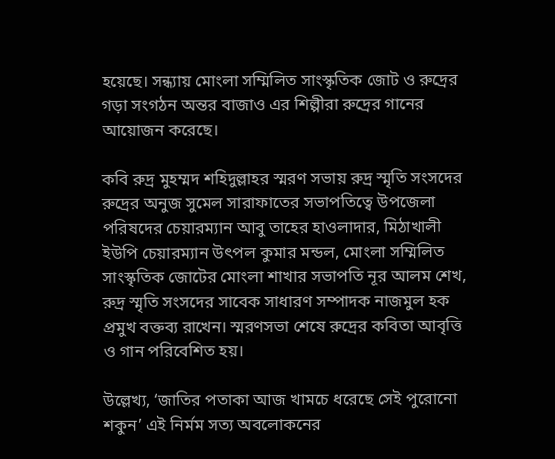হয়েছে। সন্ধ্যায় মোংলা সম্মিলিত সাংস্কৃতিক জোট ও রুদ্রের গড়া সংগঠন অন্তর বাজাও এর শিল্পীরা রুদ্রের গানের আয়োজন করেছে।

কবি রুদ্র মুহম্মদ শহিদুল্লাহর স্মরণ সভায় রুদ্র স্মৃতি সংসদের রুদ্রের অনুজ সুমেল সারাফাতের সভাপতিত্বে উপজেলা পরিষদের চেয়ারম্যান আবু তাহের হাওলাদার, মিঠাখালী ইউপি চেয়ারম্যান উৎপল কুমার মন্ডল, মোংলা সম্মিলিত সাংস্কৃতিক জোটের মোংলা শাখার সভাপতি নূর আলম শেখ, রুদ্র স্মৃতি সংসদের সাবেক সাধারণ সম্পাদক নাজমুল হক প্রমুখ বক্তব্য রাখেন। স্মরণসভা শেষে রুদ্রের কবিতা আবৃত্তি ও গান পরিবেশিত হয়।

উল্লেখ্য, ‘জাতির পতাকা আজ খামচে ধরেছে সেই পুরোনো শকুন’ এই নির্মম সত্য অবলোকনের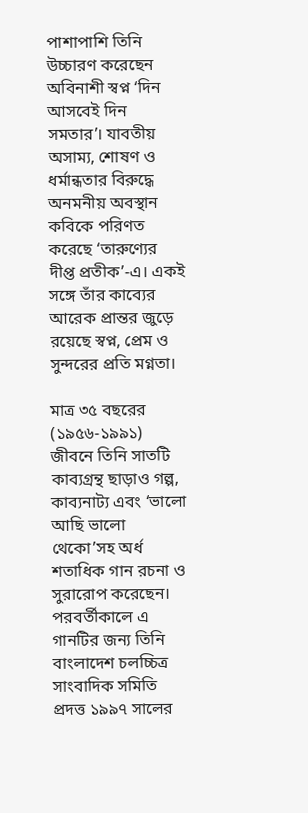পাশাপাশি তিনি উচ্চারণ করেছেন অবিনাশী স্বপ্ন ‘দিন আসবেই দিন সমতার’। যাবতীয় অসাম্য, শোষণ ও ধর্মান্ধতার বিরুদ্ধে অনমনীয় অবস্থান কবিকে পরিণত করেছে ‘তারুণ্যের দীপ্ত প্রতীক’-এ। একই সঙ্গে তাঁর কাব্যের আরেক প্রান্তর জুড়ে রয়েছে স্বপ্ন, প্রেম ও সুন্দরের প্রতি মগ্নতা।

মাত্র ৩৫ বছরের (১৯৫৬-১৯৯১) জীবনে তিনি সাতটি কাব্যগ্রন্থ ছাড়াও গল্প, কাব্যনাট্য এবং ‘ভালো আছি ভালো থেকো’সহ অর্ধ শতাধিক গান রচনা ও সুরারোপ করেছেন। পরবর্তীকালে এ গানটির জন্য তিনি বাংলাদেশ চলচ্চিত্র সাংবাদিক সমিতি প্রদত্ত ১৯৯৭ সালের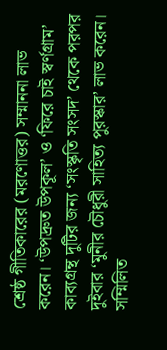শ্রেষ্ঠ গীতিকারের (মরণোত্তর) সম্মাননা লাভ করেন। ‘উপদ্রুত উপকূল’ ও ‘ফিরে চাই স্বর্ণগ্রাম’ কাব্যগ্রন্থ দুটির জন্য ‘সংস্কৃতি সংসদ’ থেকে পরপর দুইবার ‘মুনীর চৌধুরী সাহিত্য পুরস্কার’ লাভ করেন। সম্মিলিত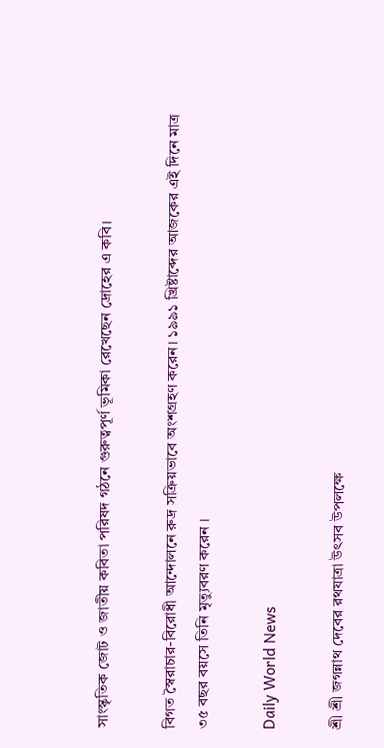সাংস্কৃতিক জোট ও জাতীয় কবিতা পরিষদ গঠনে গুরুত্বপূর্ণ ভূমিকা রেখেছেন দ্রোহের এ কবি।

বিগত স্বৈরাচার-বিরোধী আন্দোলনে রুদ্র সক্রিয়ভাবে অংশগ্রহণ করেন। ১৯৯১ খ্রিষ্টাব্দের আজকের এই দিনে মাত্র ৩৫ বছর বয়সে তিনি মৃত্যুবরণ করেন ।

Daily World News

শ্রী শ্রী জগন্নাথ দেবের রথযাত্রা উৎসব উপলক্ষে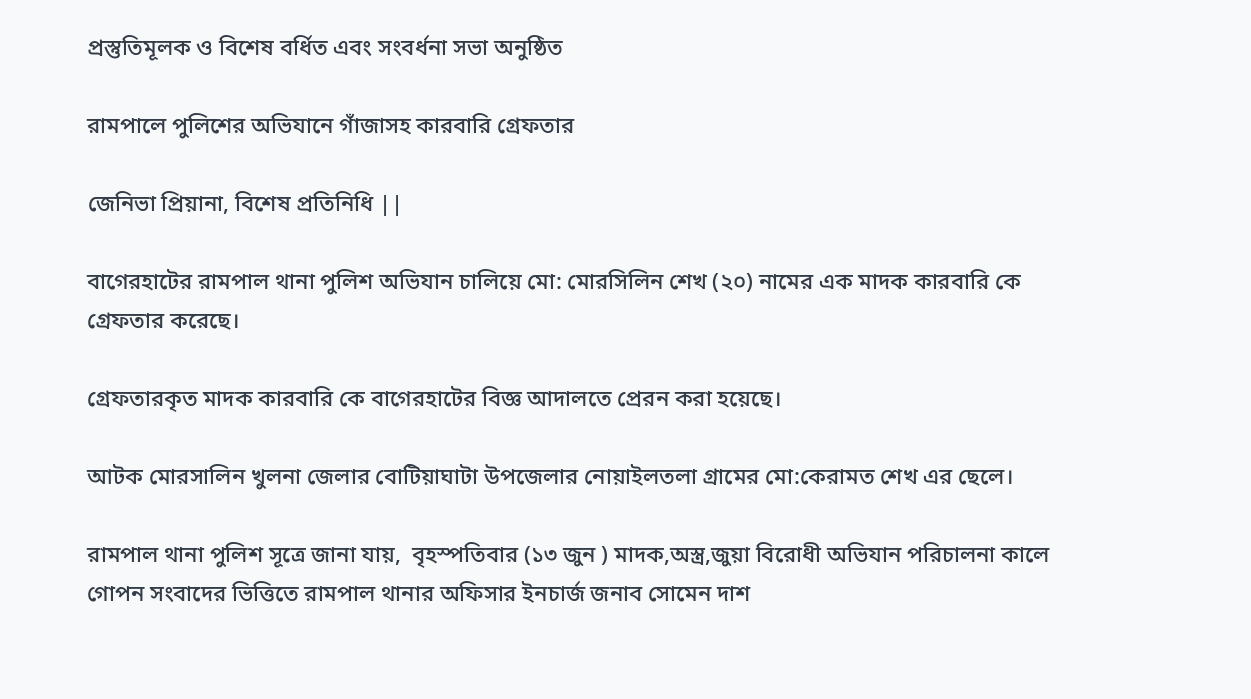প্রস্তুতিমূলক ও বিশেষ বর্ধিত এবং সংবর্ধনা সভা অনুষ্ঠিত

রামপালে পুলিশের অভিযানে গাঁজাসহ কারবারি গ্রেফতার

জেনিভা প্রিয়ানা, বিশেষ প্রতিনিধি ||

বাগেরহাটের রামপাল থানা পুলিশ অভিযান চালিয়ে মো: মোরসিলিন শেখ (২০) নামের এক মাদক কারবারি কে গ্রেফতার করেছে।

গ্রেফতারকৃত মাদক কারবারি কে বাগেরহাটের বিজ্ঞ আদালতে প্রেরন করা হয়েছে।

আটক মোরসালিন খুলনা জেলার বোটিয়াঘাটা উপজেলার নোয়াইলতলা গ্রামের মো:কেরামত শেখ এর ছেলে।

রামপাল থানা পুলিশ সূত্রে জানা যায়,  বৃহস্পতিবার (১৩ জুন ) মাদক,অস্ত্র,জুয়া বিরোধী অভিযান পরিচালনা কালে গোপন সংবাদের ভিত্তিতে রামপাল থানার অফিসার ইনচার্জ জনাব সোমেন দাশ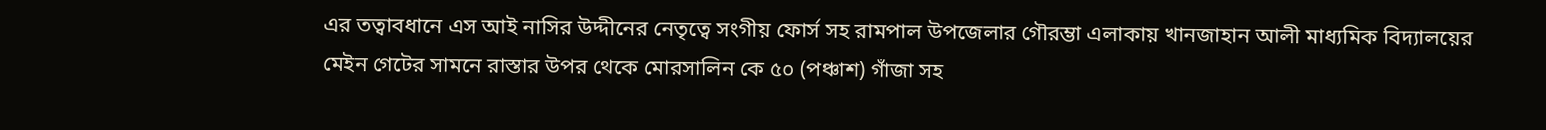এর তত্বাবধানে এস আই নাসির উদ্দীনের নেতৃত্বে সংগীয় ফোর্স সহ রামপাল উপজেলার গৌরম্ভা এলাকায় খানজাহান আলী মাধ‍্যমিক বিদ‍্যালয়ের মেইন গেটের সামনে রাস্তার উপর থেকে মোরসালিন কে ৫০ (পঞ্চাশ) গাঁজা সহ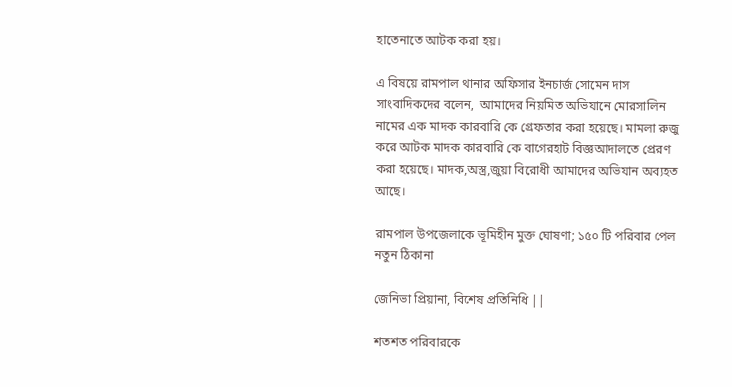হাতেনাতে আটক করা হয়।

এ বিষয়ে রামপাল থানার অফিসার ইনচার্জ সোমেন দাস সাংবাদিকদের বলেন,  আমাদের নিয়মিত অভিযানে মোরসালিন নামের এক মাদক কারবারি কে গ্রেফতার করা হয়েছে। মামলা রুজু করে আটক মাদক কারবারি কে বাগেরহাট বিজ্ঞআদালতে প্রেরণ করা হয়েছে। মাদক,অস্ত্র,জুয়া বিরোধী আমাদের অভিযান অব‍্যহত আছে।

রামপাল উপজেলাকে ভূমিহীন মুক্ত ঘোষণা; ১৫০ টি পরিবার পেল নতুন ঠিকানা

জেনিভা প্রিয়ানা, বিশেষ প্রতিনিধি ||

শতশত পরিবারকে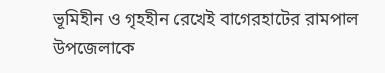ভূমিহীন ও গৃহহীন রেখেই বাগেরহাটের রামপাল উপজেলাকে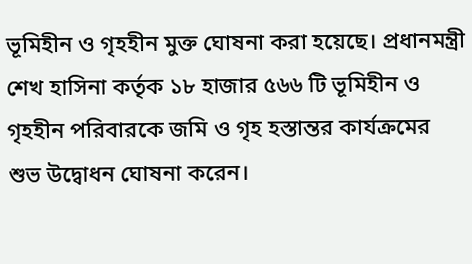ভূমিহীন ও গৃহহীন মুক্ত ঘোষনা করা হয়েছে। প্রধানমন্ত্রী শেখ হাসিনা কর্তৃক ১৮ হাজার ৫৬৬ টি ভূমিহীন ও গৃহহীন পরিবারকে জমি ও গৃহ হস্তান্তর কার্যক্রমের শুভ উদ্বোধন ঘোষনা করেন।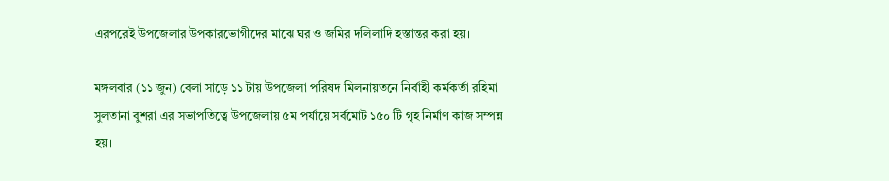এরপরেই উপজেলার উপকারভোগীদের মাঝে ঘর ও জমির দলিলাদি হস্তান্তর করা হয়।

মঙ্গলবার (১১ জুন) বেলা সাড়ে ১১ টায় উপজেলা পরিষদ মিলনায়তনে নির্বাহী কর্মকর্তা রহিমা সুলতানা বুশরা এর সভাপতিত্বে উপজেলায় ৫ম পর্যায়ে সর্বমোট ১৫০ টি গৃহ নির্মাণ কাজ সম্পন্ন হয়।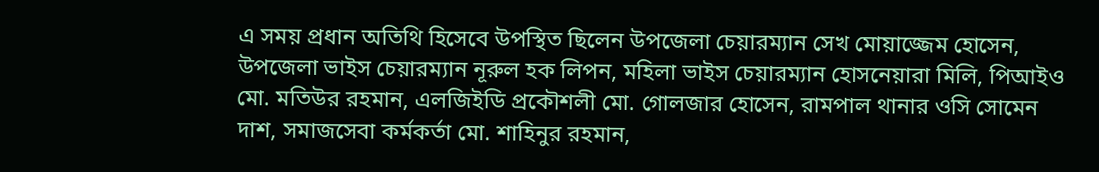এ সময় প্রধান অতিথি হিসেবে উপস্থিত ছিলেন উপজেলা চেয়ারম্যান সেখ মোয়াজ্জেম হোসেন, উপজেলা ভাইস চেয়ারম্যান নূরুল হক লিপন, মহিলা ভাইস চেয়ারম্যান হোসনেয়ারা মিলি, পিআইও মো. মতিউর রহমান, এলজিইডি প্রকৌশলী মো. গোলজার হোসেন, রামপাল থানার ওসি সোমেন দাশ, সমাজসেবা কর্মকর্তা মো. শাহিনুর রহমান,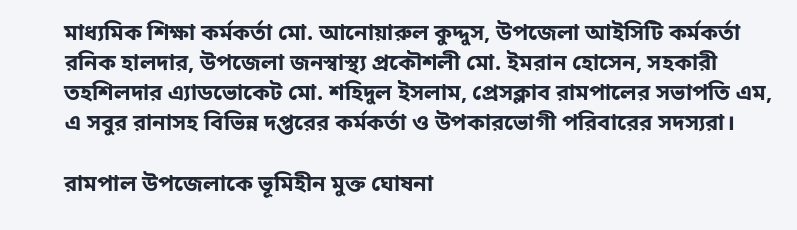মাধ্যমিক শিক্ষা কর্মকর্তা মো. আনোয়ারুল কুদ্দুস, উপজেলা আইসিটি কর্মকর্তা রনিক হালদার, উপজেলা জনস্বাস্থ্য প্রকৌশলী মো. ইমরান হোসেন, সহকারী তহশিলদার এ্যাডভোকেট মো. শহিদুল ইসলাম, প্রেসক্লাব রামপালের সভাপতি এম, এ সবুর রানাসহ বিভিন্ন দপ্তরের কর্মকর্তা ও উপকারভোগী পরিবারের সদস্যরা।

রামপাল উপজেলাকে ভূমিহীন মুক্ত ঘোষনা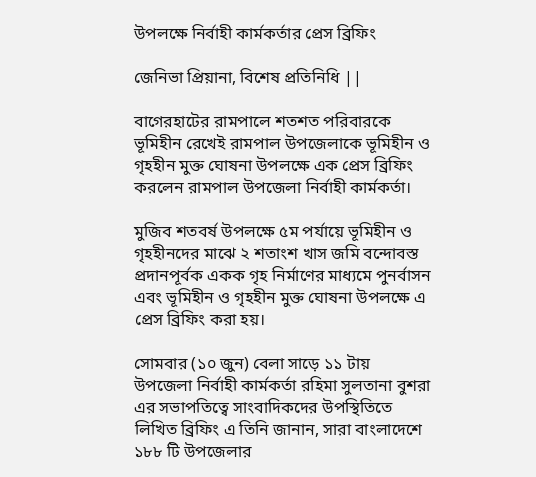উপলক্ষে নির্বাহী কার্মকর্তার প্রেস ব্রিফিং

জেনিভা প্রিয়ানা, বিশেষ প্রতিনিধি ||

বাগেরহাটের রামপালে শতশত পরিবারকে ভূমিহীন রেখেই রামপাল উপজেলাকে ভূমিহীন ও গৃহহীন মুক্ত ঘোষনা উপলক্ষে এক প্রেস ব্রিফিং করলেন রামপাল উপজেলা নির্বাহী কার্মকর্তা।

মুজিব শতবর্ষ উপলক্ষে ৫ম পর্যায়ে ভূমিহীন ও গৃহহীনদের মাঝে ২ শতাংশ খাস জমি বন্দোবস্ত প্রদানপূর্বক একক গৃহ নির্মাণের মাধ্যমে পুনর্বাসন এবং ভূমিহীন ও গৃহহীন মুক্ত ঘোষনা উপলক্ষে এ প্রেস ব্রিফিং করা হয়।

সোমবার (১০ জুন) বেলা সাড়ে ১১ টায় উপজেলা নির্বাহী কার্মকর্তা রহিমা সুলতানা বুশরা এর সভাপতিত্বে সাংবাদিকদের উপস্থিতিতে লিখিত ব্রিফিং এ তিনি জানান, সারা বাংলাদেশে ১৮৮ টি উপজেলার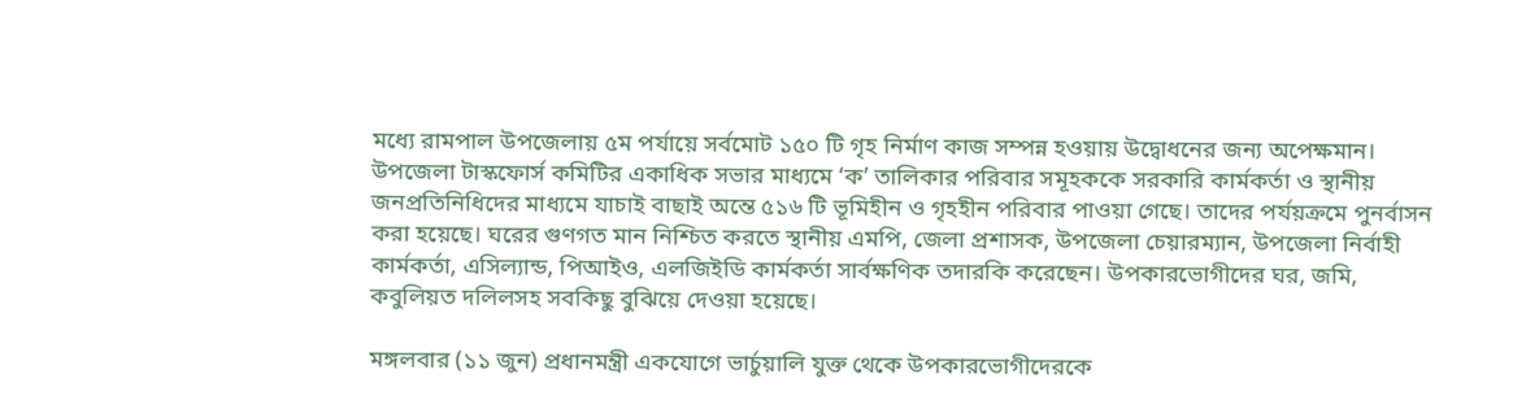মধ্যে রামপাল উপজেলায় ৫ম পর্যায়ে সর্বমোট ১৫০ টি গৃহ নির্মাণ কাজ সম্পন্ন হওয়ায় উদ্বোধনের জন্য অপেক্ষমান। উপজেলা টাস্কফোর্স কমিটির একাধিক সভার মাধ্যমে ‘ক’ তালিকার পরিবার সমূহককে সরকারি কার্মকর্তা ও স্থানীয় জনপ্রতিনিধিদের মাধ্যমে যাচাই বাছাই অন্তে ৫১৬ টি ভূমিহীন ও গৃহহীন পরিবার পাওয়া গেছে। তাদের পর্যয়ক্রমে পুনর্বাসন করা হয়েছে। ঘরের গুণগত মান নিশ্চিত করতে স্থানীয় এমপি, জেলা প্রশাসক, উপজেলা চেয়ারম্যান, উপজেলা নির্বাহী কার্মকর্তা, এসিল্যান্ড, পিআইও, এলজিইডি কার্মকর্তা সার্বক্ষণিক তদারকি করেছেন। উপকারভোগীদের ঘর, জমি, কবুলিয়ত দলিলসহ সবকিছু বুঝিয়ে দেওয়া হয়েছে।

মঙ্গলবার (১১ জুন) প্রধানমন্ত্রী একযোগে ভার্চুয়ালি যুক্ত থেকে উপকারভোগীদেরকে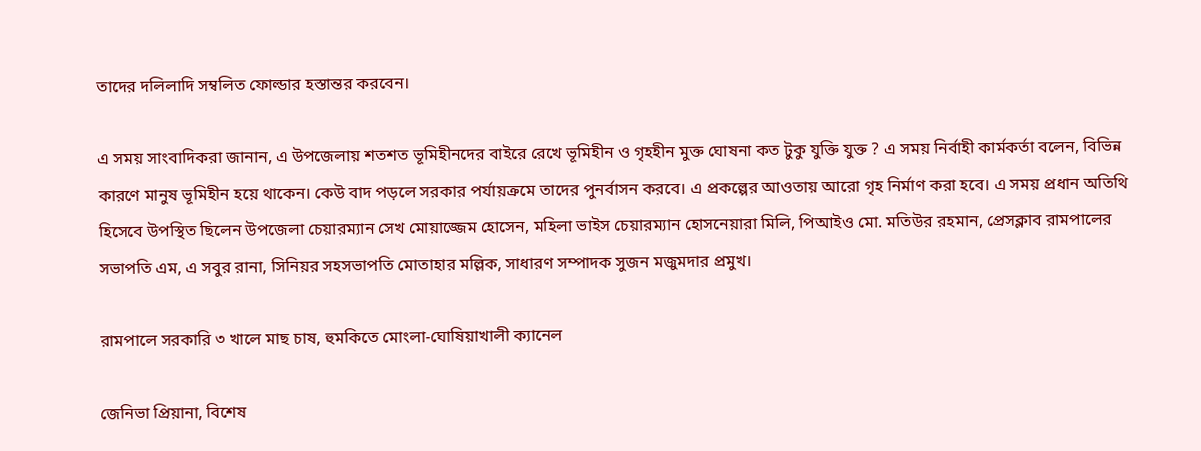তাদের দলিলাদি সম্বলিত ফোল্ডার হস্তান্তর করবেন।

এ সময় সাংবাদিকরা জানান, এ উপজেলায় শতশত ভূমিহীনদের বাইরে রেখে ভূমিহীন ও গৃহহীন মুক্ত ঘোষনা কত টুকু যুক্তি যুক্ত ? এ সময় নির্বাহী কার্মকর্তা বলেন, বিভিন্ন কারণে মানুষ ভূমিহীন হয়ে থাকেন। কেউ বাদ পড়লে সরকার পর্যায়ক্রমে তাদের পুনর্বাসন করবে। এ প্রকল্পের আওতায় আরো গৃহ নির্মাণ করা হবে। এ সময় প্রধান অতিথি হিসেবে উপস্থিত ছিলেন উপজেলা চেয়ারম্যান সেখ মোয়াজ্জেম হোসেন, মহিলা ভাইস চেয়ারম্যান হোসনেয়ারা মিলি, পিআইও মো. মতিউর রহমান, প্রেসক্লাব রামপালের সভাপতি এম, এ সবুর রানা, সিনিয়র সহসভাপতি মোতাহার মল্লিক, সাধারণ সম্পাদক সুজন মজুমদার প্রমুখ।

রামপালে সরকারি ৩ খালে মাছ চাষ, হুমকিতে মোংলা-ঘোষিয়াখালী ক্যানেল

জেনিভা প্রিয়ানা, বিশেষ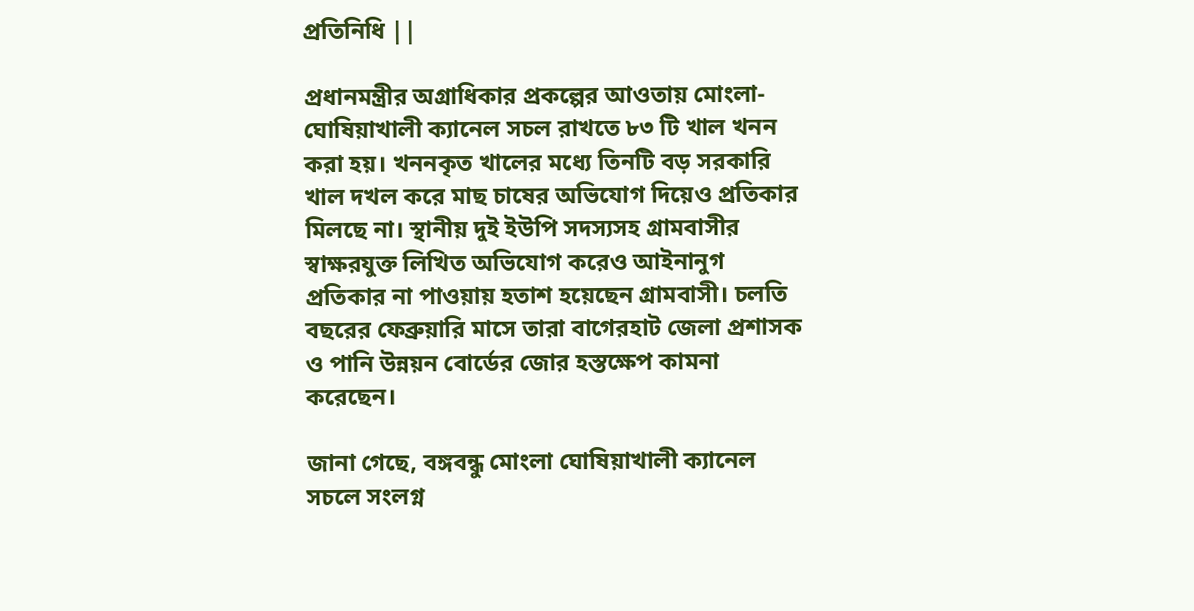প্রতিনিধি ||

প্রধানমন্ত্রীর অগ্রাধিকার প্রকল্পের আওতায় মোংলা-ঘোষিয়াখালী ক্যানেল সচল রাখতে ৮৩ টি খাল খনন করা হয়। খননকৃত খালের মধ্যে তিনটি বড় সরকারি খাল দখল করে মাছ চাষের অভিযোগ দিয়েও প্রতিকার মিলছে না। স্থানীয় দুই ইউপি সদস্যসহ গ্রামবাসীর স্বাক্ষরযুক্ত লিখিত অভিযোগ করেও আইনানুগ প্রতিকার না পাওয়ায় হতাশ হয়েছেন গ্রামবাসী। চলতি বছরের ফেব্রুয়ারি মাসে তারা বাগেরহাট জেলা প্রশাসক ও পানি উন্নয়ন বোর্ডের জোর হস্তক্ষেপ কামনা করেছেন।

জানা গেছে, বঙ্গবন্ধু মোংলা ঘোষিয়াখালী ক্যানেল সচলে সংলগ্ন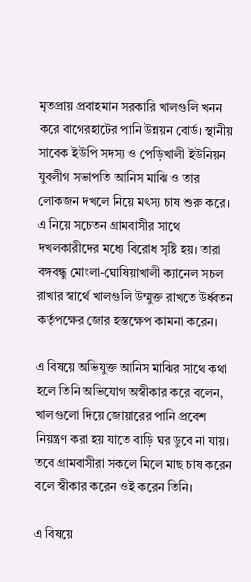মৃতপ্রায় প্রবাহমান সরকারি খালগুলি খনন করে বাগেরহাটের পানি উন্নয়ন বোর্ড। স্থানীয় সাবেক ইউপি সদস্য ও পেড়িখালী ইউনিয়ন যুবলীগ সভাপতি আনিস মাঝি ও তার লোকজন দখলে নিয়ে মৎস্য চাষ শুরু করে। এ নিয়ে সচেতন গ্রামবাসীর সাথে দখলকারীদের মধ্যে বিরোধ সৃষ্টি হয়। তারা বঙ্গবন্ধু মোংলা-ঘোষিয়াখালী ক্যানেল সচল রাখার স্বার্থে খালগুলি উম্মুক্ত রাখতে উর্ধ্বতন কর্তৃপক্ষের জোর হস্তক্ষেপ কামনা করেন।

এ বিষয়ে অভিযুক্ত আনিস মাঝির সাথে কথা হলে তিনি অভিযোগ অস্বীকার করে বলেন, খালগুলো দিয়ে জোয়ারের পানি প্রবেশ নিয়ন্ত্রণ করা হয় যাতে বাড়ি ঘর ডুবে না যায়। তবে গ্রামবাসীরা সকলে মিলে মাছ চাষ করেন বলে স্বীকার করেন ওই করেন তিনি।

এ বিষয়ে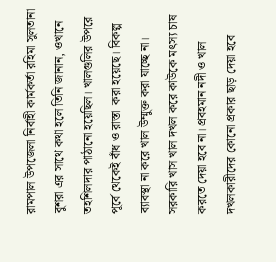রামপাল উপজেলা নির্বাহী কার্মকর্তা রহিমা সুলতানা বুশরা এর সাথে কথা হলে তিনি জানান, ওখানে তহশিলদার পাঠানো হয়েছিল। খালগুলির উপরে পূর্বে থেকেই বাঁধ ও রাস্তা  করা হয়েছে। বিকল্প ব্যাবস্থা না করে খাল উম্মুক্ত করা যাচ্ছে না। সরকারি খাস খাল দখল করে কাউকে মৎস্য চাষ করতে দেয়া হবে না। প্রবহমান নদী ও খাল দখলকারীদের কোনো প্রকার ছাড় দেয়া হবে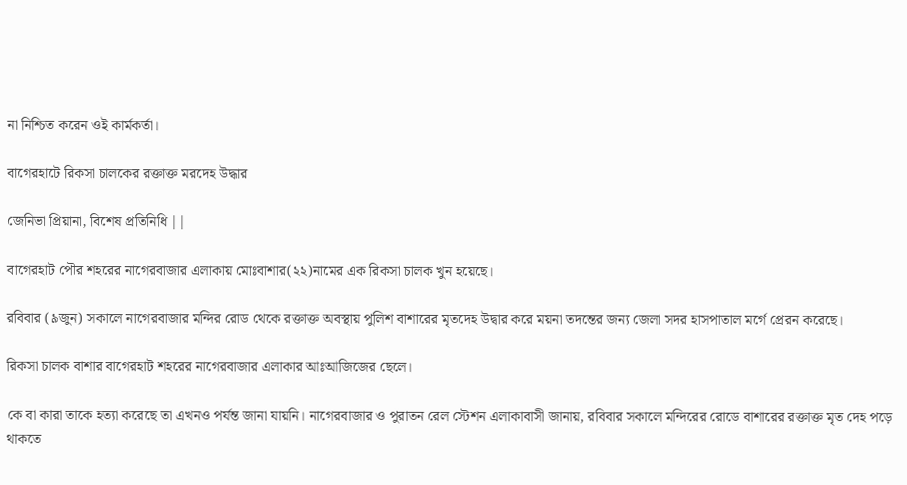না নিশ্চিত করেন ওই কার্মকর্তা।

বাগেরহাটে রিকসা চালকের রক্তাক্ত মরদেহ উদ্ধার

জেনিভা প্রিয়ানা, বিশেষ প্রতিনিধি ||

বাগেরহাট পৌর শহরের নাগেরবাজার এলাকায় মোঃবাশার(২২)নামের এক রিকসা চালক খুন হয়েছে।

রবিবার (৯জুন) সকালে নাগেরবাজার মন্দির রোড থেকে রক্তাক্ত অবস্থায় পুলিশ বাশারের মৃতদেহ উদ্বার করে ময়না তদন্তের জন্য জেলা সদর হাসপাতাল মর্গে প্রেরন করেছে।

রিকসা চালক বাশার বাগেরহাট শহরের নাগেরবাজার এলাকার আঃআজিজের ছেলে।

কে বা কারা তাকে হত্যা করেছে তা এখনও পর্যন্ত জানা যায়নি। নাগেরবাজার ও পুরাতন রেল স্টেশন এলাকাবাসী জানায়, রবিবার সকালে মন্দিরের রোডে বাশারের রক্তাক্ত মৃত দেহ পড়ে থাকতে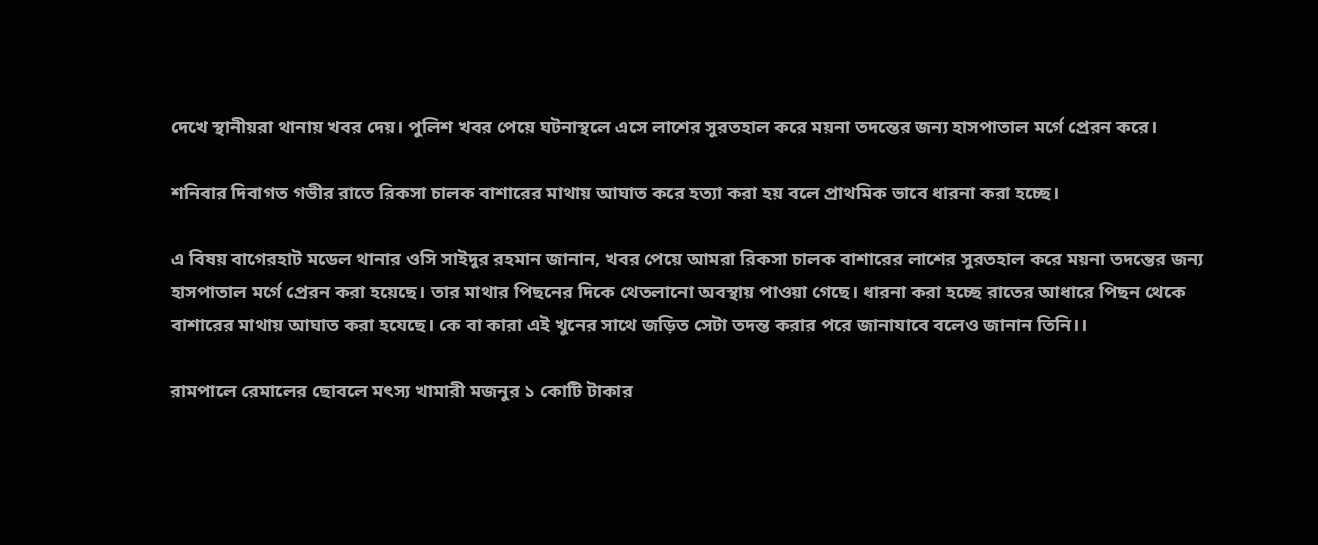দেখে স্থানীয়রা থানায় খবর দেয়। পুলিশ খবর পেয়ে ঘটনাস্থলে এসে লাশের সুরতহাল করে ময়না তদন্তের জন্য হাসপাতাল মর্গে প্রেরন করে।

শনিবার দিবাগত গভীর রাতে রিকসা চালক বাশারের মাথায় আঘাত করে হত্যা করা হয় বলে প্রাথমিক ভাবে ধারনা করা হচ্ছে।

এ বিষয় বাগেরহাট মডেল থানার ওসি সাইদুর রহমান জানান, খবর পেয়ে আমরা রিকসা চালক বাশারের লাশের সুরতহাল করে ময়না তদন্তের জন্য হাসপাতাল মর্গে প্রেরন করা হয়েছে। তার মাথার পিছনের দিকে থেতলানো অবস্থায় পাওয়া গেছে। ধারনা করা হচ্ছে রাতের আধারে পিছন থেকে বাশারের মাথায় আঘাত করা হযেছে। কে বা কারা এই খুনের সাথে জড়িত সেটা তদন্ত করার পরে জানাযাবে বলেও জানান তিনি।।

রামপালে রেমালের ছোবলে মৎস্য খামারী মজনুর ১ কোটি টাকার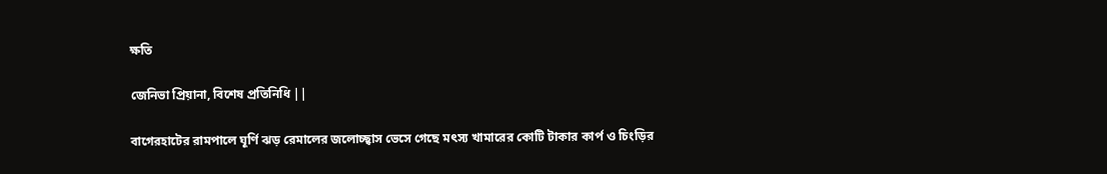ক্ষতি

জেনিভা প্রিয়ানা, বিশেষ প্রতিনিধি ||

বাগেরহাটের রামপালে ঘূর্ণি ঝড় রেমালের জলোচ্ছ্বাস ভেসে গেছে মৎস্য খামারের কোটি টাকার কার্প ও চিংড়ির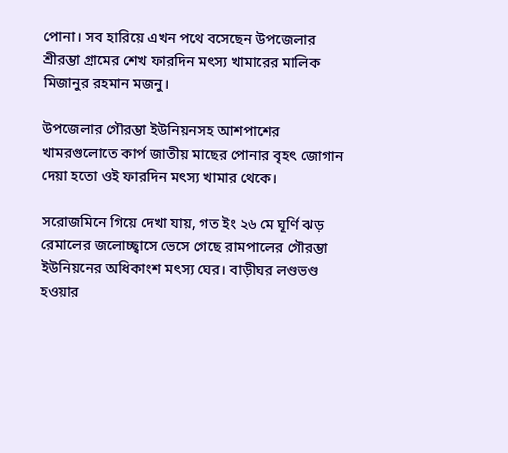পোনা। সব হারিয়ে এখন পথে বসেছেন উপজেলার শ্রীরম্ভা গ্রামের শেখ ফারদিন মৎস্য খামারের মালিক মিজানুর রহমান মজনু।

উপজেলার গৌরম্ভা ইউনিয়নসহ আশপাশের খামরগুলোতে কার্প জাতীয় মাছের পোনার বৃহৎ জোগান দেয়া হতো ওই ফারদিন মৎস্য খামার থেকে।

সরোজমিনে গিয়ে দেখা যায়, গত ইং ২৬ মে ঘূর্ণি ঝড় রেমালের জলোচ্ছ্বাসে ভেসে গেছে রামপালের গৌরম্ভা ইউনিয়নের অধিকাংশ মৎস্য ঘের। বাড়ীঘর লণ্ডভণ্ড হওয়ার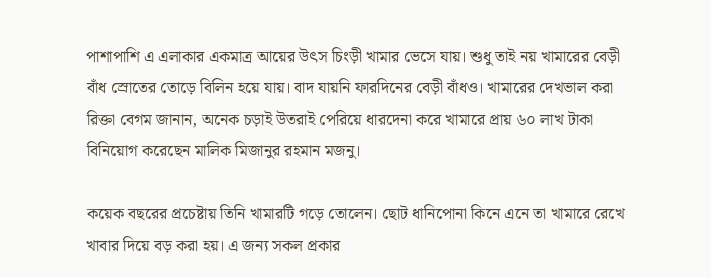পাশাপাশি এ এলাকার একমাত্র আয়ের উৎস চিংড়ী খামার ভেসে যায়। শুধু তাই নয় খামারের বেড়ী বাঁধ স্রোতের তোড়ে বিলিন হয়ে যায়। বাদ যায়নি ফারদিনের বেড়ী বাঁধও। খামারের দেখভাল করা রিক্তা বেগম জানান, অনেক চড়াই উতরাই পেরিয়ে ধারদেনা করে খামারে প্রায় ৬০ লাখ টাকা বিনিয়োগ করেছেন মালিক মিজানুর রহমান মজনু।

কয়েক বছরের প্রচেষ্টায় তিনি খামারটি গড়ে তোলেন। ছোট ধানিপোনা কিনে এনে তা খামারে রেখে খাবার দিয়ে বড় করা হয়। এ জন্য সকল প্রকার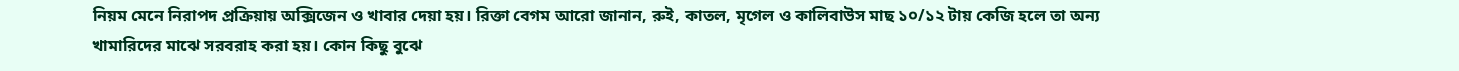নিয়ম মেনে নিরাপদ প্রক্রিয়ায় অক্সিজেন ও খাবার দেয়া হয়। রিক্তা বেগম আরো জানান, রুই, কাতল, মৃগেল ও কালিবাউস মাছ ১০/১২ টায় কেজি হলে তা অন্য খামারিদের মাঝে সরবরাহ করা হয়। কোন কিছু বুঝে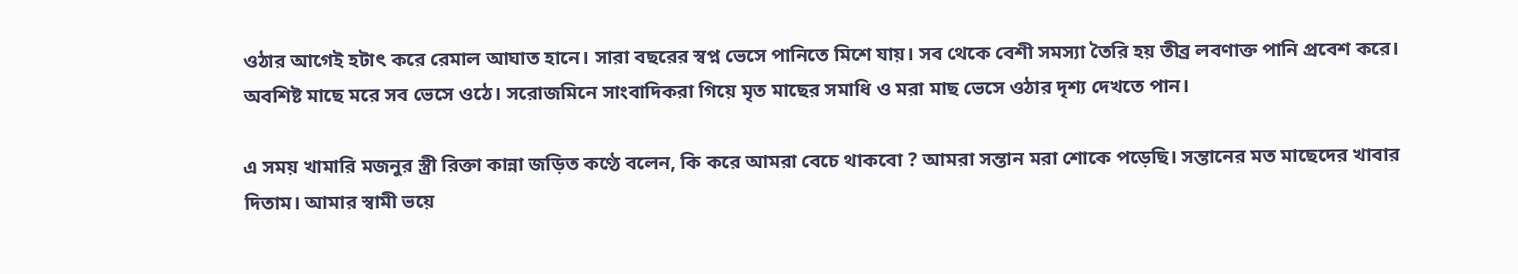ওঠার আগেই হটাৎ করে রেমাল আঘাত হানে। সারা বছরের স্বপ্ন ভেসে পানিতে মিশে যায়। সব থেকে বেশী সমস্যা তৈরি হয় তীব্র লবণাক্ত পানি প্রবেশ করে। অবশিষ্ট মাছে মরে সব ভেসে ওঠে। সরোজমিনে সাংবাদিকরা গিয়ে মৃত মাছের সমাধি ও মরা মাছ ভেসে ওঠার দৃশ্য দেখতে পান।

এ সময় খামারি মজনুর স্ত্রী রিক্তা কান্না জড়িত কণ্ঠে বলেন, কি করে আমরা বেচে থাকবো ? আমরা সন্তান মরা শোকে পড়েছি। সন্তানের মত মাছেদের খাবার দিতাম। আমার স্বামী ভয়ে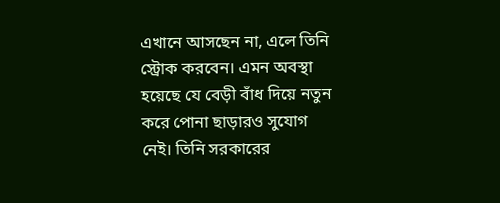এখানে আসছেন না, এলে তিনি স্ট্রোক করবেন। এমন অবস্থা হয়েছে যে বেড়ী বাঁধ দিয়ে নতুন করে পোনা ছাড়ারও সুযোগ নেই। তিনি সরকারের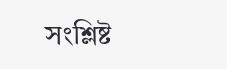সংশ্লিষ্ট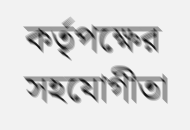কর্তৃপক্ষের সহযোগীতা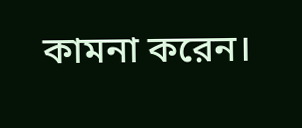কামনা করেন।